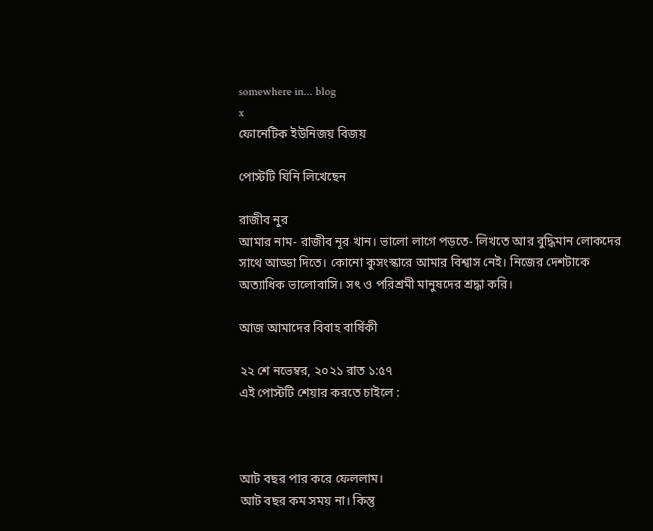somewhere in... blog
x
ফোনেটিক ইউনিজয় বিজয়

পোস্টটি যিনি লিখেছেন

রাজীব নুর
আমার নাম- রাজীব নূর খান। ভালো লাগে পড়তে- লিখতে আর বুদ্ধিমান লোকদের সাথে আড্ডা দিতে। কোনো কুসংস্কারে আমার বিশ্বাস নেই। নিজের দেশটাকে অত্যাধিক ভালোবাসি। সৎ ও পরিশ্রমী মানুষদের শ্রদ্ধা করি।

আজ আমাদের বিবাহ বার্ষিকী

২২ শে নভেম্বর, ২০২১ রাত ১:৫৭
এই পোস্টটি শেয়ার করতে চাইলে :



আট বছর পার করে ফেললাম।
আট বছর কম সময় না। কিন্তু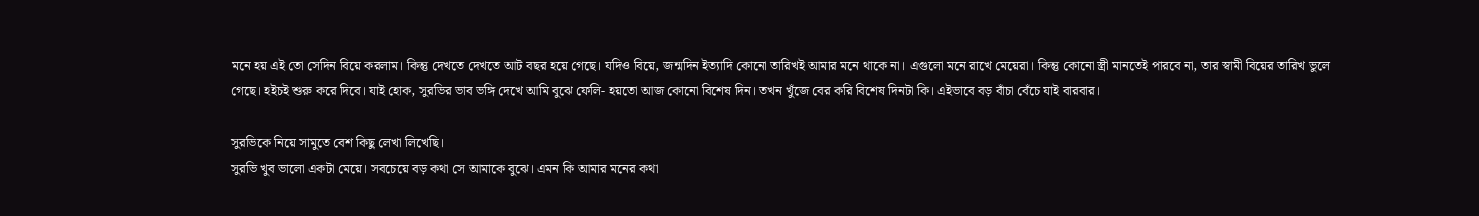মনে হয় এই তো সেদিন বিয়ে করলাম। কিন্তু দেখতে দেখতে আট বছর হয়ে গেছে। যদিও বিয়ে, জন্মদিন ইত্যাদি কোনো তারিখই আমার মনে থাকে না। এগুলো মনে রাখে মেয়েরা। কিন্তু কোনো স্ত্রী মানতেই পারবে না, তার স্বামী বিয়ের তারিখ ভুলে গেছে। হইচই শুরু করে দিবে। যাই হোক, সুরভির ভাব ভঙ্গি দেখে আমি বুঝে ফেলি- হয়তো আজ কোনো বিশেষ দিন। তখন খুঁজে বের করি বিশেষ দিনটা কি। এইভাবে বড় বাঁচা বেঁচে যাই বারবার।

সুরভিকে নিয়ে সামুতে বেশ কিছু লেখা লিখেছি।
সুরভি খুব ভালো একটা মেয়ে। সবচেয়ে বড় কথা সে আমাকে বুঝে। এমন কি আমার মনের কথা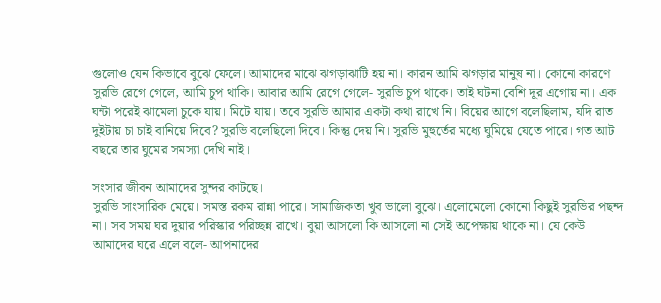গুলোও যেন কিভাবে বুঝে ফেলে। আমাদের মাঝে ঝগড়াঝাটি হয় না। কারন আমি ঝগড়ার মানুষ না। কোনো কারণে সুরভি রেগে গেলে, আমি চুপ থাকি। আবার আমি রেগে গেলে- সুরভি চুপ থাকে। তাই ঘটনা বেশি দূর এগোয় না। এক ঘন্টা পরেই ঝামেলা চুকে যায়। মিটে যায়। তবে সুরভি আমার একটা কথা রাখে নি। বিয়ের আগে বলেছিলাম, যদি রাত দুইটায় চা চাই বানিয়ে দিবে? সুরভি বলেছিলো দিবে। কিন্তু দেয় নি। সুরভি মুহুর্তের মধ্যে ঘুমিয়ে যেতে পারে। গত আট বছরে তার ঘুমের সমস্যা দেখি নাই।

সংসার জীবন আমাদের সুন্দর কাটছে।
সুরভি সাংসারিক মেয়ে। সমস্ত রকম রান্না পারে। সামাজিকতা খুব ভালো বুঝে। এলোমেলো কোনো কিছুই সুরভির পছন্দ না। সব সময় ঘর দুয়ার পরিস্কার পরিচ্ছন্ন রাখে। বুয়া আসলো কি আসলো না সেই অপেক্ষায় থাকে না। যে কেউ আমাদের ঘরে এলে বলে- আপনাদের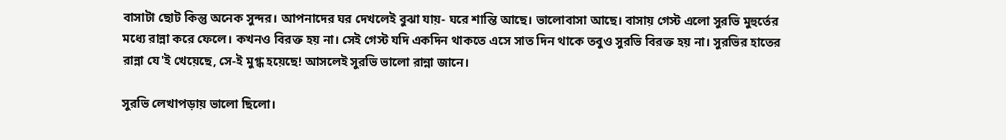বাসাটা ছোট কিন্তু অনেক সুন্দর। আপনাদের ঘর দেখলেই বুঝা যায়- ঘরে শান্তি আছে। ভালোবাসা আছে। বাসায় গেস্ট এলো সুরভি মুহুর্তের মধ্যে রান্না করে ফেলে। কখনও বিরক্ত হয় না। সেই গেস্ট যদি একদিন থাকতে এসে সাত দিন থাকে তবুও সুরভি বিরক্ত হয় না। সুরভির হাতের রান্না যে'ই খেয়েছে, সে-ই মুগ্ধ হয়েছে! আসলেই সুরভি ভালো রান্না জানে।

সুরভি লেখাপড়ায় ভালো ছিলো।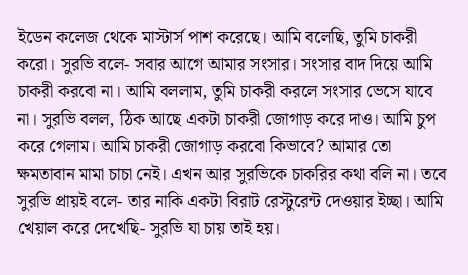ইডেন কলেজ থেকে মাস্টার্স পাশ করেছে। আমি বলেছি, তুমি চাকরী করো। সুরভি বলে- সবার আগে আমার সংসার। সংসার বাদ দিয়ে আমি চাকরী করবো না। আমি বললাম, তুমি চাকরী করলে সংসার ভেসে যাবে না। সুরভি বলল, ঠিক আছে একটা চাকরী জোগাড় করে দাও। আমি চুপ করে গেলাম। আমি চাকরী জোগাড় করবো কিভাবে? আমার তো ক্ষমতাবান মামা চাচা নেই। এখন আর সুরভিকে চাকরির কথা বলি না। তবে সুরভি প্রায়ই বলে- তার নাকি একটা বিরাট রেস্টুরেন্ট দেওয়ার ইচ্ছা। আমি খেয়াল করে দেখেছি- সুরভি যা চায় তাই হয়।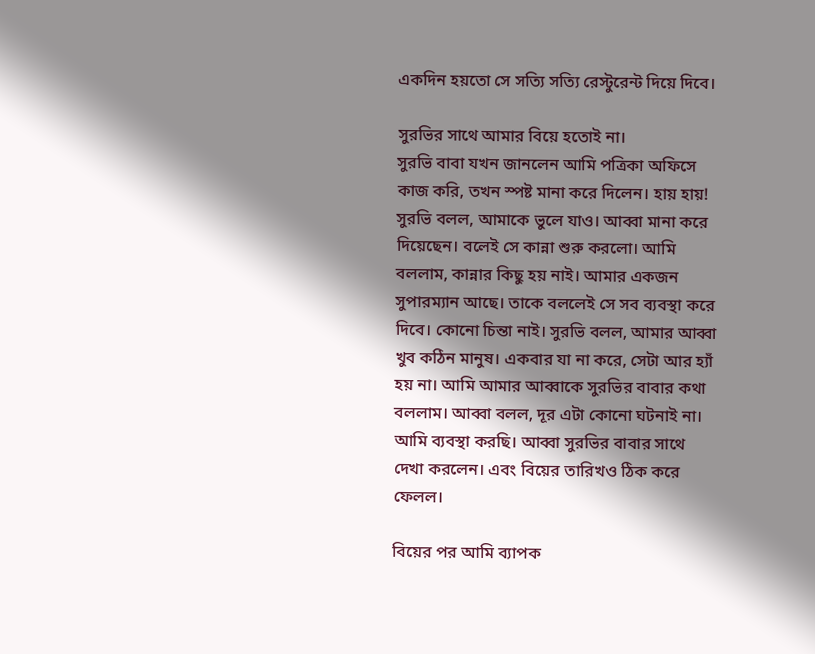একদিন হয়তো সে সত্যি সত্যি রেস্টুরেন্ট দিয়ে দিবে।

সুরভির সাথে আমার বিয়ে হতোই না।
সুরভি বাবা যখন জানলেন আমি পত্রিকা অফিসে কাজ করি, তখন স্পষ্ট মানা করে দিলেন। হায় হায়! সুরভি বলল, আমাকে ভুলে যাও। আব্বা মানা করে দিয়েছেন। বলেই সে কান্না শুরু করলো। আমি বললাম, কান্নার কিছু হয় নাই। আমার একজন সুপারম্যান আছে। তাকে বললেই সে সব ব্যবস্থা করে দিবে। কোনো চিন্তা নাই। সুরভি বলল, আমার আব্বা খুব কঠিন মানুষ। একবার যা না করে, সেটা আর হ্যাঁ হয় না। আমি আমার আব্বাকে সুরভির বাবার কথা বললাম। আব্বা বলল, দূর এটা কোনো ঘটনাই না। আমি ব্যবস্থা করছি। আব্বা সুরভির বাবার সাথে দেখা করলেন। এবং বিয়ের তারিখও ঠিক করে ফেলল।

বিয়ের পর আমি ব্যাপক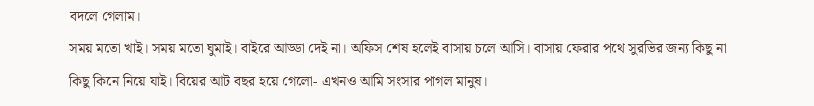বদলে গেলাম।
সময় মতো খাই। সময় মতো ঘুমাই। বাইরে আড্ডা দেই না। অফিস শেষ হলেই বাসায় চলে আসি। বাসায় ফেরার পথে সুরভির জন্য কিছু না কিছু কিনে নিয়ে যাই। বিয়ের আট বছর হয়ে গেলো- এখনও আমি সংসার পাগল মানুষ।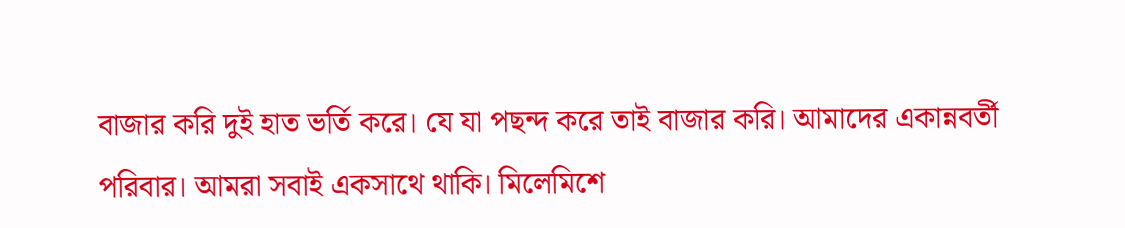বাজার করি দুই হাত ভর্তি করে। যে যা পছন্দ করে তাই বাজার করি। আমাদের একান্নবর্তী পরিবার। আমরা সবাই একসাথে থাকি। মিলেমিশে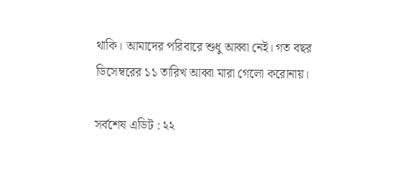থাকি। আমাদের পরিবারে শুধু আব্বা নেই। গত বছর ডিসেম্বরের ১১ তারিখ আব্বা মারা গেলো করোনায়।

সর্বশেষ এডিট : ২২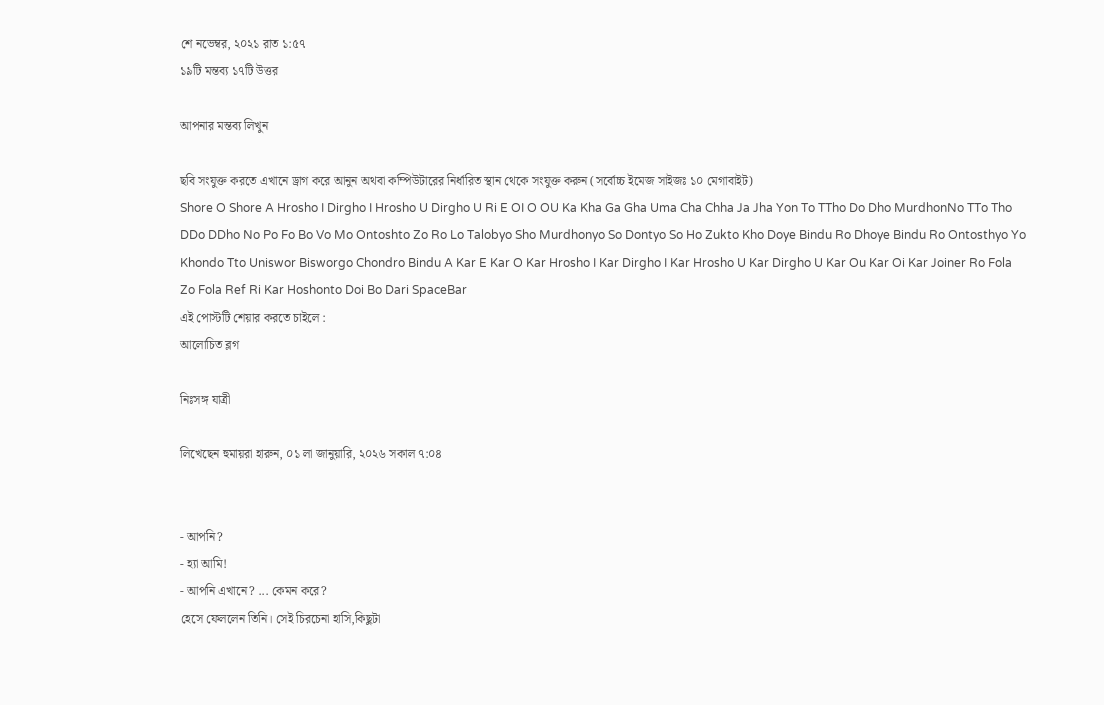শে নভেম্বর, ২০২১ রাত ১:৫৭
১৯টি মন্তব্য ১৭টি উত্তর

আপনার মন্তব্য লিখুন

ছবি সংযুক্ত করতে এখানে ড্রাগ করে আনুন অথবা কম্পিউটারের নির্ধারিত স্থান থেকে সংযুক্ত করুন (সর্বোচ্চ ইমেজ সাইজঃ ১০ মেগাবাইট)
Shore O Shore A Hrosho I Dirgho I Hrosho U Dirgho U Ri E OI O OU Ka Kha Ga Gha Uma Cha Chha Ja Jha Yon To TTho Do Dho MurdhonNo TTo Tho DDo DDho No Po Fo Bo Vo Mo Ontoshto Zo Ro Lo Talobyo Sho Murdhonyo So Dontyo So Ho Zukto Kho Doye Bindu Ro Dhoye Bindu Ro Ontosthyo Yo Khondo Tto Uniswor Bisworgo Chondro Bindu A Kar E Kar O Kar Hrosho I Kar Dirgho I Kar Hrosho U Kar Dirgho U Kar Ou Kar Oi Kar Joiner Ro Fola Zo Fola Ref Ri Kar Hoshonto Doi Bo Dari SpaceBar
এই পোস্টটি শেয়ার করতে চাইলে :
আলোচিত ব্লগ

নিঃসঙ্গ যাত্রী

লিখেছেন হুমায়রা হারুন, ০১ লা জানুয়ারি, ২০২৬ সকাল ৭:০৪


- আপনি?
- হ্যা আমি!
- আপনি এখানে? ... কেমন করে?
হেসে ফেললেন তিনি। সেই চিরচেনা হাসি,কিছুটা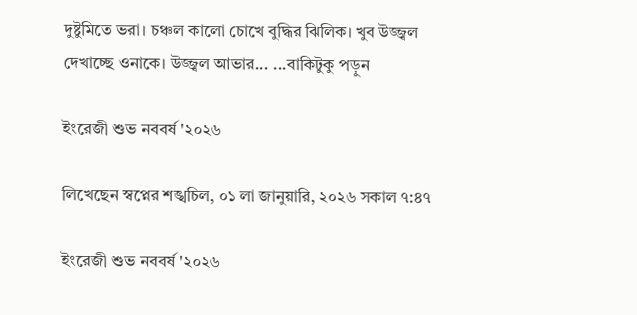দুষ্টুমিতে ভরা। চঞ্চল কালো চোখে বুদ্ধির ঝিলিক। খুব উজ্জ্বল দেখাচ্ছে ওনাকে। উজ্জ্বল আভার... ...বাকিটুকু পড়ুন

ইংরেজী শুভ নববর্ষ '২০২৬

লিখেছেন স্বপ্নের শঙ্খচিল, ০১ লা জানুয়ারি, ২০২৬ সকাল ৭:৪৭

ইংরেজী শুভ নববর্ষ '২০২৬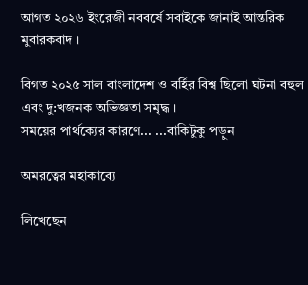আগত ২০২৬ ইংরেজী নববর্ষে সবাইকে জানাই আন্তরিক মুবারকবাদ ।

বিগত ২০২৫ সাল বাংলাদেশ ও বর্হির বিশ্ব ছিলো ঘটনা বহুল এবং দু:খজনক অভিজ্ঞতা সমৃদ্ধ ।
সময়ের পার্থক্যের কারণে... ...বাকিটুকু পড়ুন

অমরত্বের মহাকাব্যে

লিখেছেন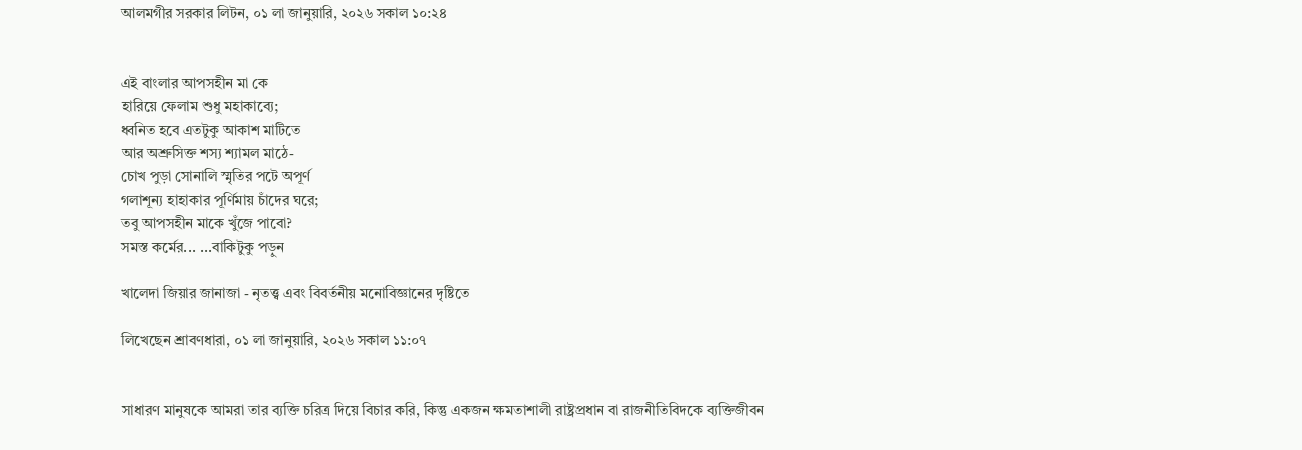আলমগীর সরকার লিটন, ০১ লা জানুয়ারি, ২০২৬ সকাল ১০:২৪


এই বাংলার আপসহীন মা কে
হারিয়ে ফেলাম শুধু মহাকাব্যে;
ধ্বনিত হবে এতটুকু আকাশ মাটিতে
আর অশ্রুসিক্ত শস্য শ্যামল মাঠে-
চোখ পুড়া সোনালি স্মৃতির পটে অপূর্ণ
গলাশূন্য হাহাকার পূর্ণিমায় চাঁদের ঘরে;
তবু আপসহীন মাকে খুঁজে পাবো?
সমস্ত কর্মের... ...বাকিটুকু পড়ুন

খালেদা জিয়ার জানাজা - নৃতত্ত্ব এবং বিবর্তনীয় মনোবিজ্ঞানের দৃষ্টিতে

লিখেছেন শ্রাবণধারা, ০১ লা জানুয়ারি, ২০২৬ সকাল ১১:০৭


সাধারণ মানুষকে আমরা তার ব্যক্তি চরিত্র দিয়ে বিচার করি, কিন্তু একজন ক্ষমতাশালী রাষ্ট্রপ্রধান বা রাজনীতিবিদকে ব্যক্তিজীবন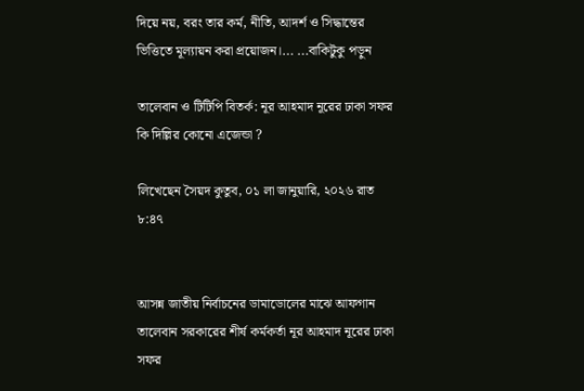দিয়ে নয়, বরং তার কর্ম, নীতি, আদর্শ ও সিদ্ধান্তের ভিত্তিতে মূল্যায়ন করা প্রয়োজন।... ...বাকিটুকু পড়ুন

তালেবান ও টিটিপি বিতর্ক: নূর আহমাদ নূরের ঢাকা সফর কি দিল্লির কোনো এজেন্ডা ?

লিখেছেন সৈয়দ কুতুব, ০১ লা জানুয়ারি, ২০২৬ রাত ৮:৪৭


আসন্ন জাতীয় নির্বাচনের ডামাডোলের মাঝে আফগান তালেবান সরকারের শীর্ষ কর্মকর্তা নূর আহমাদ নূরের ঢাকা সফর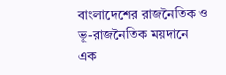বাংলাদেশের রাজনৈতিক ও ভূ-রাজনৈতিক ময়দানে এক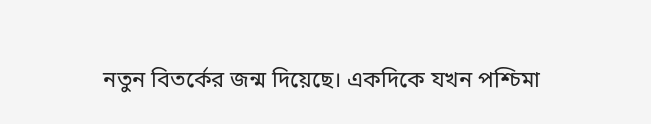নতুন বিতর্কের জন্ম দিয়েছে। একদিকে যখন পশ্চিমা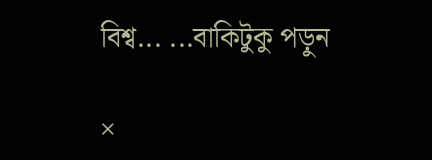বিশ্ব... ...বাকিটুকু পড়ুন

×